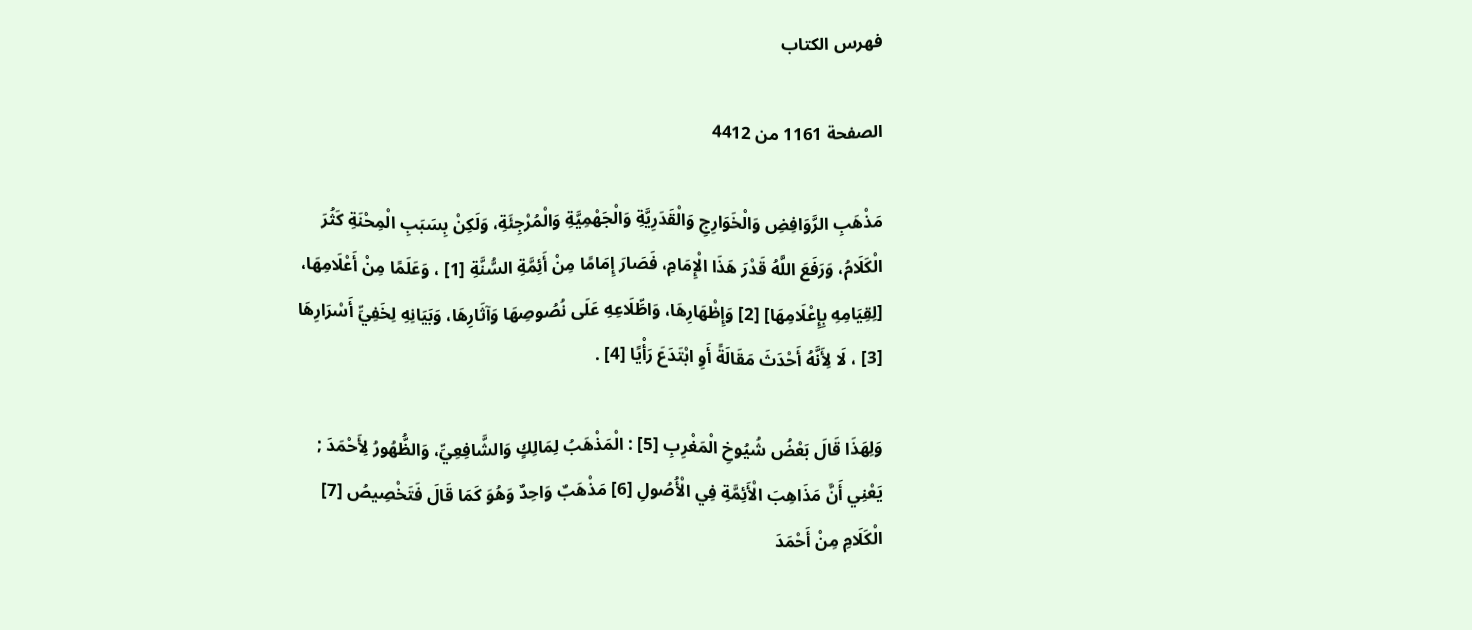فهرس الكتاب

الصفحة 1161 من 4412

مَذْهَبِ الرَّوَافِضِ وَالْخَوَارِجِ وَالْقَدَرِيَّةِ وَالْجَهْمِيَّةِ وَالْمُرْجِئَةِ، وَلَكِنْ بِسَبَبِ الْمِحْنَةِ كَثُرَ الْكَلَامُ، وَرَفَعَ اللَّهُ قَدْرَ هَذَا الْإِمَامِ، فَصَارَ إِمَامًا مِنْ أَئِمَّةِ السُّنَّةِ [1] ، وَعَلَمًا مِنْ أَعْلَامِهَا، [لِقِيَامِهِ بِإِعْلَامِهَا] [2] وَإِظْهَارِهَا، وَاطِّلَاعِهِ عَلَى نُصُوصِهَا وَآثَارِهَا، وَبَيَانِهِ لِخَفِيِّ أَسْرَارِهَا [3] ، لَا لِأَنَّهُ أَحْدَثَ مَقَالَةً أَوِ ابْتَدَعَ رَأْيًا [4] .

وَلِهَذَا قَالَ بَعْضُ شُيُوخِ الْمَغْرِبِ [5] : الْمَذْهَبُ لِمَالِكٍ وَالشَّافِعِيِّ، وَالظُّهُورُ لِأَحْمَدَ ; يَعْنِي أَنَّ مَذَاهِبَ الْأَئِمَّةِ فِي الْأُصُولِ [6] مَذْهَبٌ وَاحِدٌ وَهُوَ كَمَا قَالَ فَتَخْصِيصُ [7] الْكَلَامِ مِنْ أَحْمَدَ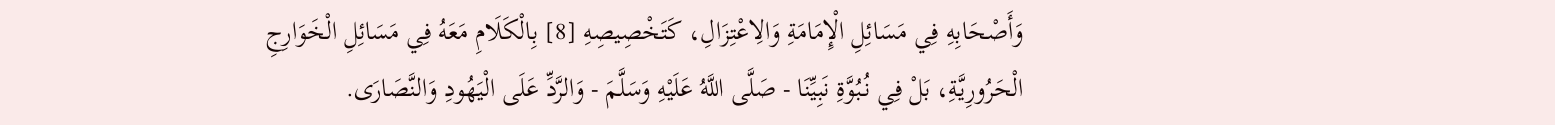وَأَصْحَابِهِ فِي مَسَائِلِ الْإِمَامَةِ وَالِاعْتِزَالِ، كَتَخْصِيصِهِ [8] بِالْكَلَامِ مَعَهُ فِي مَسَائِلِ الْخَوَارِجِ الْحَرُورِيَّةِ، بَلْ فِي نُبُوَّةِ نَبِيِّنَا - صَلَّى اللَّهُ عَلَيْهِ وَسَلَّمَ - وَالرَّدِّ عَلَى الْيَهُودِ وَالنَّصَارَى.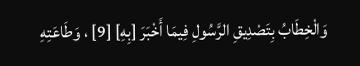وَالْخِطَابُ بِتَصْدِيقِ الرَّسُولِ فِيمَا أَخْبَرَ [بِهِ] [9] ، وَطَاعَتِهِ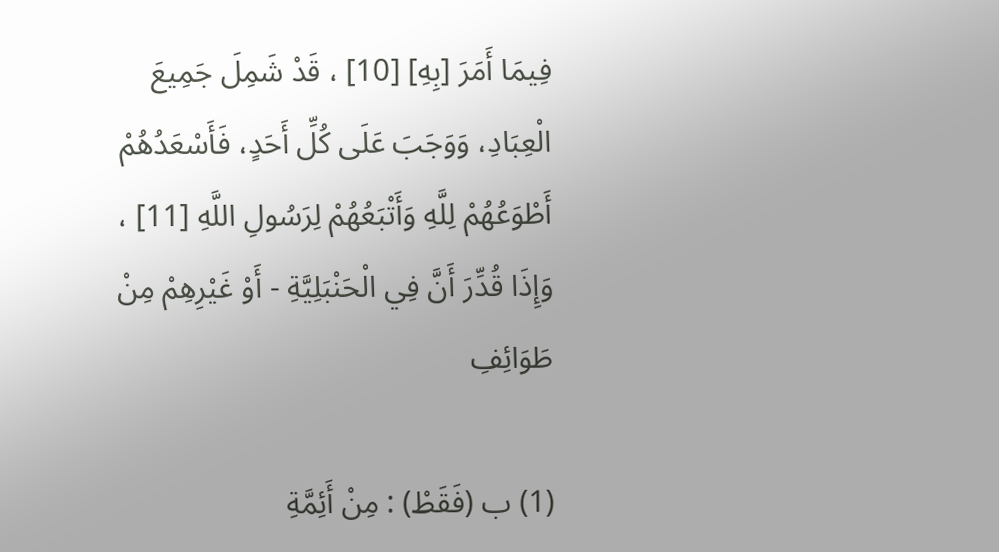فِيمَا أَمَرَ [بِهِ] [10] ، قَدْ شَمِلَ جَمِيعَ الْعِبَادِ، وَوَجَبَ عَلَى كُلِّ أَحَدٍ، فَأَسْعَدُهُمْ أَطْوَعُهُمْ لِلَّهِ وَأَتْبَعُهُمْ لِرَسُولِ اللَّهِ [11] ، وَإِذَا قُدِّرَ أَنَّ فِي الْحَنْبَلِيَّةِ - أَوْ غَيْرِهِمْ مِنْ طَوَائِفِ

(1) ب (فَقَطْ) : مِنْ أَئِمَّةِ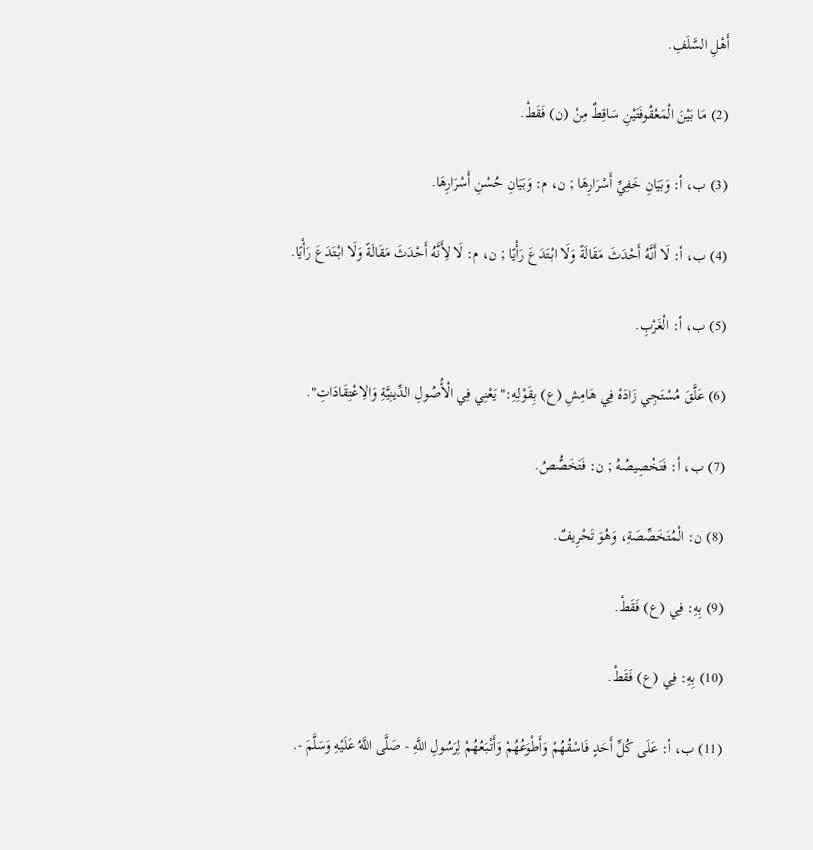أَهْلِ السَّلَفِ.

(2) مَا بَيْنَ الْمَعْقُوفَتَيْنِ سَاقِطٌ مِنْ (ن) فَقَطْ.

(3) ب، أ: وَبَيَانِ خَفِيِّ أَسْرَارِهَا ; ن، م: وَبَيَانِ حُسْنِ أَسْرَارِهَا.

(4) ب، أ: لَا أَنَّهُ أَحْدَثَ مَقَالَةً وَلَا ابْتَدَعَ رَأْيًا ; ن، م: لَا لِأَنَّهُ أَحْدَثَ مَقَالَةً وَلَا ابْتَدَعَ رَأْيًا.

(5) ب، أ: الْغَرْبِ.

(6) عَلَّقَ مُسْتَجِي زَادَهْ فِي هَامِشِ (ع) بِقَوْلِهِ:"يَعْنِي فِي الْأُصُولِ الدِّينِيَّةِ وَالِاعْتِقَادَاتِ".

(7) ب، أ: فَتَخْصِيصُهُ ; ن: فَتَخَصُّصُ.

(8) ن: الْمُتَخَصِّصَةِ، وَهُوَ تَحْرِيفٌ.

(9) بِهِ: فِي (ع) فَقَطْ.

(10) بِهِ: فِي (ع) فَقَطْ.

(11) ب، أ: عَلَى كُلِّ أَحَدٍ فَاسْقُهُمْ وَأَطْوَعُهُمْ وَأَتْبَعُهُمْ لِرَسُولِ اللَّهِ - صَلَّى اللَّهُ عَلَيْهِ وَسَلَّمَ -.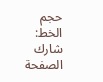حجم الخط:
شارك الصفحة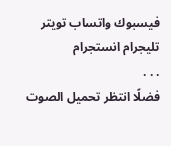فيسبوك واتساب تويتر تليجرام انستجرام
. . .
فضلًا انتظر تحميل الصوت